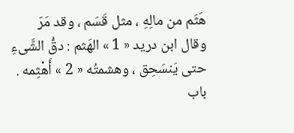هَثَم من مالِهِ ، مثل قَسَم ، وقد مَرّ وقال ابن دريد « 1 » الهَثم : دقُّ الشَّىءِ حتى يَنسَحِق ، وهشمتُه « 2 » أَهْثِمه .
باب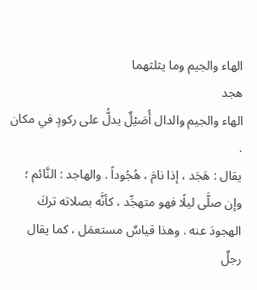الهاء والجيم وما يثلثهما
هجد
الهاء والجيم والدال أُصَيْلٌ يدلُّ على ركودٍ في مكان .
يقال : هَجَد ، إذا نامَ ، هُجُوداً . والهاجد : النَّائم ؛ وإن صلَّى ليلًا فهو متهجِّد ، كأنَّه بصلاته تركَ الهجودَ عنه . وهذا قياسٌ مستعمَل ، كما يقال رجلٌ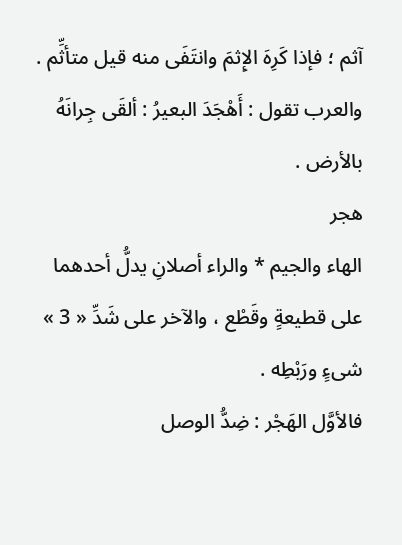آثم ؛ فإذا كَرِهَ الإِثمَ وانتَفَى منه قيل متأثِّم . والعرب تقول : أَهْجَدَ البعيرُ : ألقَى جِرانَهُ بالأرض .
هجر
الهاء والجيم * والراء أصلانِ يدلُّ أحدهما على قطيعةٍ وقَطْع ، والآخر على شَدِّ « 3 » شىءٍ ورَبْطِه .
فالأوَّل الهَجْر : ضِدُّ الوصل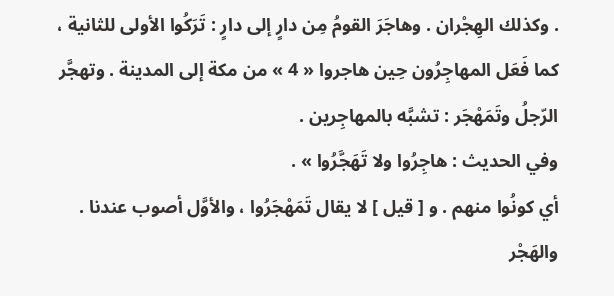. وكذلك الهِجْران . وهاجَرَ القومُ مِن دارٍ إلى دارٍ : تَرَكُوا الأولى للثانية ، كما فَعَل المهاجِرُون حِين هاجروا « 4 » من مكة إلى المدينة . وتهجَّر الرّجلُ وتَمَهْجَر : تشبَّه بالمهاجِرين .
وفي الحديث : هاجِرُوا ولا تَهَجَّرُوا » .
أي كونُوا منهم . و [ قيل ] لا يقال تَمَهْجَرُوا ، والأوَّل أصوب عندنا .
والهَجْر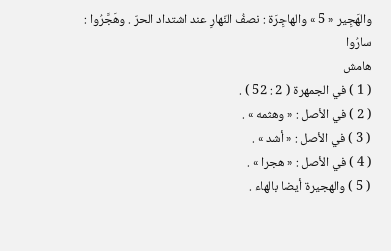والهَجِير « 5 » والهاجِرَة : نصفُ النّهارِ عند اشتداد الحرّ . وهَجَّرُوا : سارُوا
هامش
( 1 ) في الجمهرة ( 2 : 52 ) .
( 2 ) في الأصل : « وهثمه » .
( 3 ) في الأصل : « أشد » .
( 4 ) في الأصل : « هجرا » .
( 5 ) والهجيرة أيضا بالهاء .